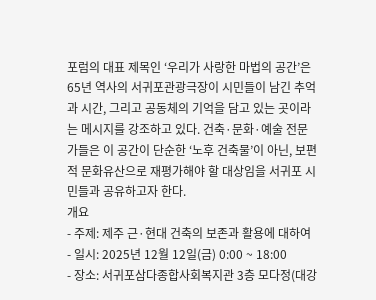포럼의 대표 제목인 ‘우리가 사랑한 마법의 공간’은 65년 역사의 서귀포관광극장이 시민들이 남긴 추억과 시간, 그리고 공동체의 기억을 담고 있는 곳이라는 메시지를 강조하고 있다. 건축·문화·예술 전문가들은 이 공간이 단순한 ‘노후 건축물’이 아닌, 보편적 문화유산으로 재평가해야 할 대상임을 서귀포 시민들과 공유하고자 한다.
개요
- 주제: 제주 근·현대 건축의 보존과 활용에 대하여
- 일시: 2025년 12월 12일(금) 0:00 ~ 18:00
- 장소: 서귀포삼다종합사회복지관 3층 모다정(대강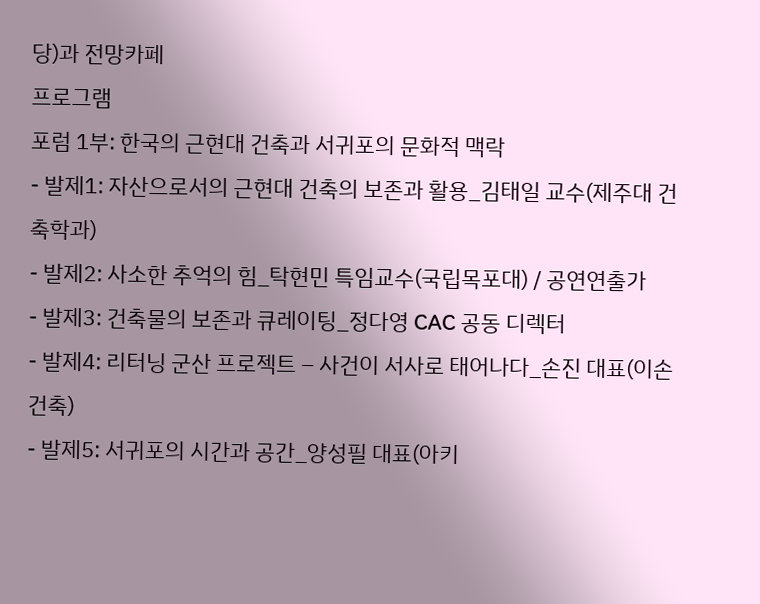당)과 전망카페
프로그램
포럼 1부: 한국의 근현대 건축과 서귀포의 문화적 맥락
- 발제1: 자산으로서의 근현대 건축의 보존과 활용_김태일 교수(제주대 건축학과)
- 발제2: 사소한 추억의 힘_탁현민 특임교수(국립목포대) / 공연연출가
- 발제3: 건축물의 보존과 큐레이팅_정다영 CAC 공동 디렉터
- 발제4: 리터닝 군산 프로젝트 – 사건이 서사로 태어나다_손진 대표(이손건축)
- 발제5: 서귀포의 시간과 공간_양성필 대표(아키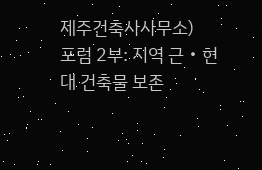제주건축사사무소)
포럼 2부: 지역 근‧현대 건축물 보존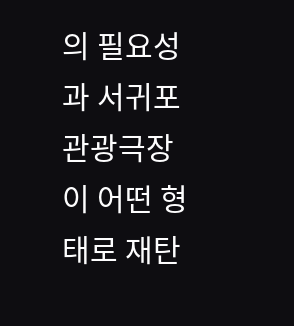의 필요성과 서귀포관광극장이 어떤 형태로 재탄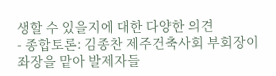생할 수 있을지에 대한 다양한 의견
- 종합토론: 김종찬 제주건축사회 부회장이 좌장을 맡아 발제자들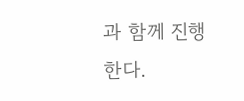과 함께 진행한다.